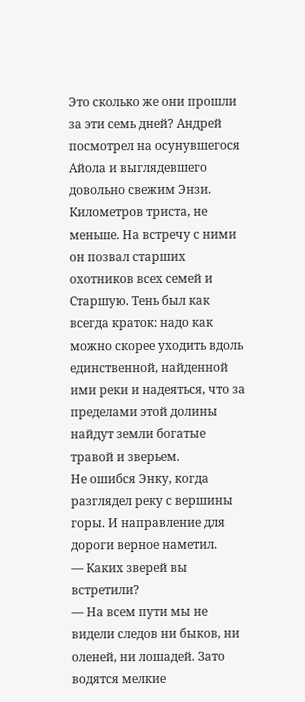Это сколько же они прошли за эти семь дней? Андрей посмотрел на осунувшегося Айола и выглядевшего довольно свежим Энзи. Километров триста, не меньше. На встречу с ними он позвал старших охотников всех семей и Старшую. Тень был как всегда краток: надо как можно скорее уходить вдоль единственной, найденной ими реки и надеяться, что за пределами этой долины найдут земли богатые травой и зверьем.
Не ошибся Энку, когда разглядел реку с вершины горы. И направление для дороги верное наметил.
— Каких зверей вы встретили?
— На всем пути мы не видели следов ни быков, ни оленей, ни лошадей. Зато водятся мелкие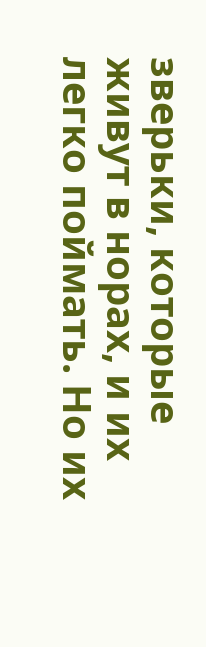зверьки, которые живут в норах, и их легко поймать. Но их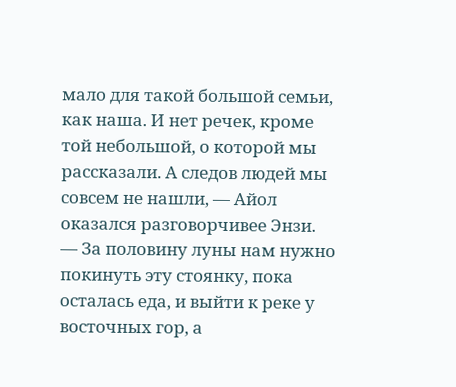мало для такой большой семьи, как наша. И нет речек, кроме той небольшой, о которой мы рассказали. А следов людей мы совсем не нашли, — Айол оказался разговорчивее Энзи.
— За половину луны нам нужно покинуть эту стоянку, пока осталась еда, и выйти к реке у восточных гор, а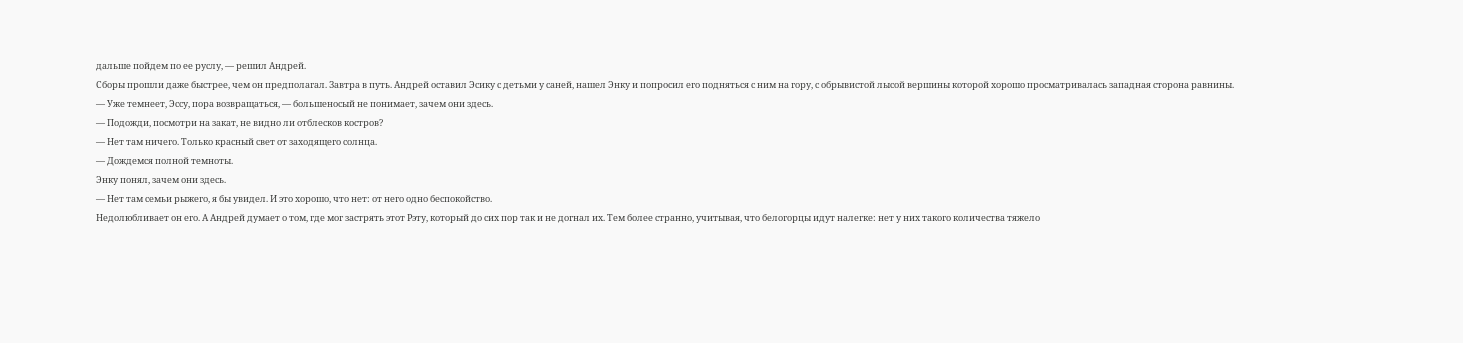дальше пойдем по ее руслу, — решил Андрей.
Сборы прошли даже быстрее, чем он предполагал. Завтра в путь. Андрей оставил Эсику с детьми у саней, нашел Энку и попросил его подняться с ним на гору, с обрывистой лысой вершины которой хорошо просматривалась западная сторона равнины.
— Уже темнеет, Эссу, пора возвращаться, — большеносый не понимает, зачем они здесь.
— Подожди, посмотри на закат, не видно ли отблесков костров?
— Нет там ничего. Только красный свет от заходящего солнца.
— Дождемся полной темноты.
Энку понял, зачем они здесь.
— Нет там семьи рыжего, я бы увидел. И это хорошо, что нет: от него одно беспокойство.
Недолюбливает он его. А Андрей думает о том, где мог застрять этот Рэту, который до сих пор так и не догнал их. Тем более странно, учитывая, что белогорцы идут налегке: нет у них такого количества тяжело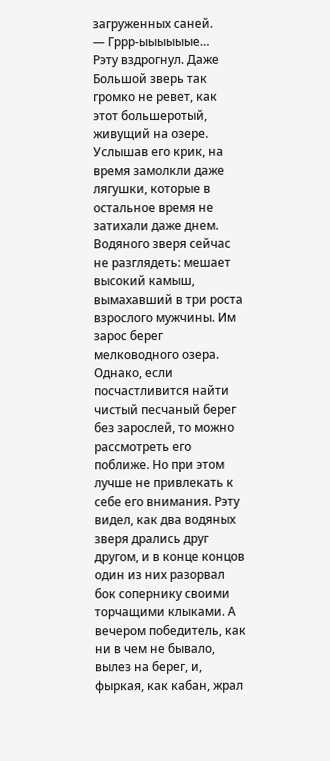загруженных саней.
— Гррр-ыыыыыые…
Рэту вздрогнул. Даже Большой зверь так громко не ревет, как этот большеротый, живущий на озере. Услышав его крик, на время замолкли даже лягушки, которые в остальное время не затихали даже днем. Водяного зверя сейчас не разглядеть: мешает высокий камыш, вымахавший в три роста взрослого мужчины. Им зарос берег мелководного озера. Однако, если посчастливится найти чистый песчаный берег без зарослей, то можно рассмотреть его поближе. Но при этом лучше не привлекать к себе его внимания. Рэту видел, как два водяных зверя дрались друг другом, и в конце концов один из них разорвал бок сопернику своими торчащими клыками. А вечером победитель, как ни в чем не бывало, вылез на берег, и, фыркая, как кабан, жрал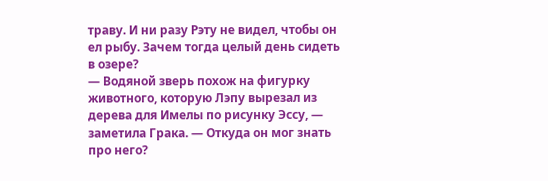траву. И ни разу Рэту не видел, чтобы он ел рыбу. Зачем тогда целый день сидеть в озере?
— Водяной зверь похож на фигурку животного, которую Лэпу вырезал из дерева для Имелы по рисунку Эссу, — заметила Грака. — Откуда он мог знать про него?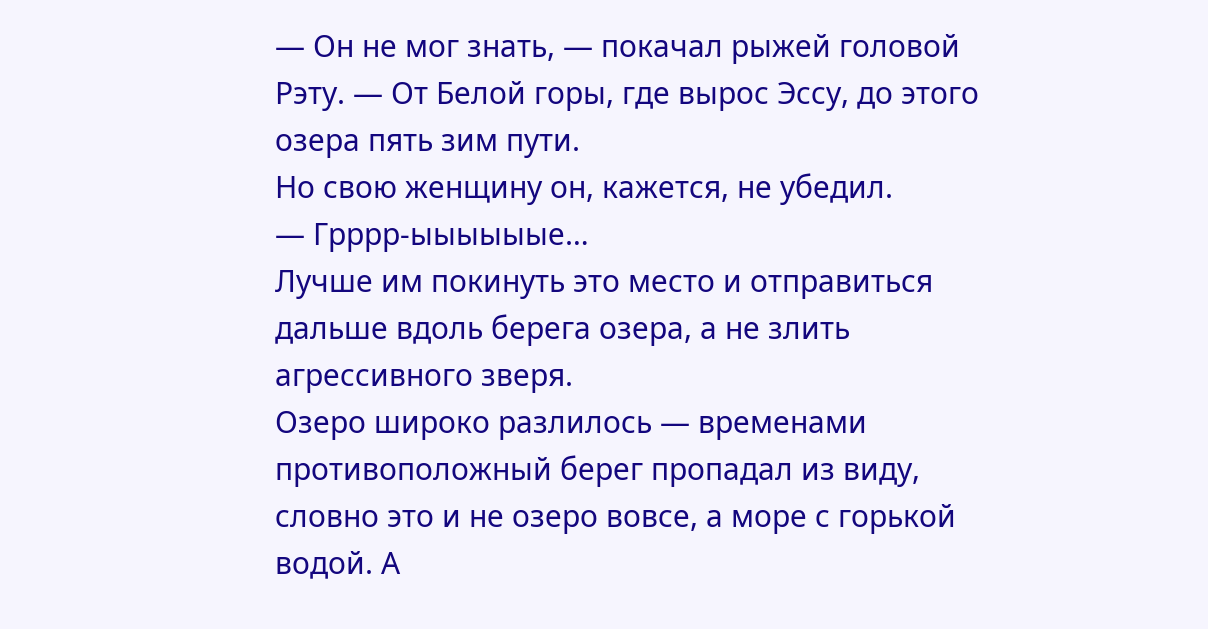— Он не мог знать, — покачал рыжей головой Рэту. — От Белой горы, где вырос Эссу, до этого озера пять зим пути.
Но свою женщину он, кажется, не убедил.
— Грррр-ыыыыыые…
Лучше им покинуть это место и отправиться дальше вдоль берега озера, а не злить агрессивного зверя.
Озеро широко разлилось — временами противоположный берег пропадал из виду, словно это и не озеро вовсе, а море с горькой водой. А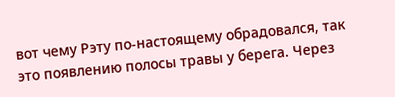вот чему Рэту по-настоящему обрадовался, так это появлению полосы травы у берега. Через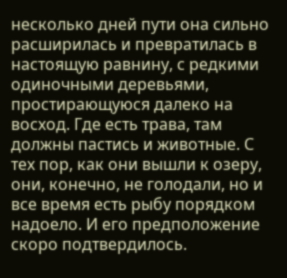несколько дней пути она сильно расширилась и превратилась в настоящую равнину, с редкими одиночными деревьями, простирающуюся далеко на восход. Где есть трава, там должны пастись и животные. С тех пор, как они вышли к озеру, они, конечно, не голодали, но и все время есть рыбу порядком надоело. И его предположение скоро подтвердилось.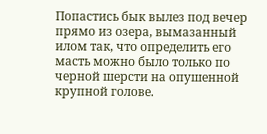Попастись бык вылез под вечер прямо из озера, вымазанный илом так, что определить его масть можно было только по черной шерсти на опушенной крупной голове.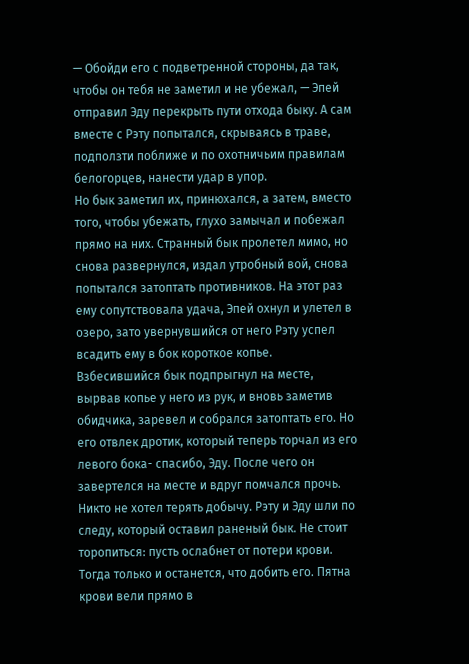— Обойди его с подветренной стороны, да так, чтобы он тебя не заметил и не убежал, — Эпей отправил Эду перекрыть пути отхода быку. А сам вместе с Рэту попытался, скрываясь в траве, подползти поближе и по охотничьим правилам белогорцев, нанести удар в упор.
Но бык заметил их, принюхался, а затем, вместо того, чтобы убежать, глухо замычал и побежал прямо на них. Странный бык пролетел мимо, но снова развернулся, издал утробный вой, снова попытался затоптать противников. На этот раз ему сопутствовала удача, Эпей охнул и улетел в озеро, зато увернувшийся от него Рэту успел всадить ему в бок короткое копье. Взбесившийся бык подпрыгнул на месте, вырвав копье у него из рук, и вновь заметив обидчика, заревел и собрался затоптать его. Но его отвлек дротик, который теперь торчал из его левого бока- спасибо, Эду. После чего он завертелся на месте и вдруг помчался прочь.
Никто не хотел терять добычу. Рэту и Эду шли по следу, который оставил раненый бык. Не стоит торопиться: пусть ослабнет от потери крови. Тогда только и останется, что добить его. Пятна крови вели прямо в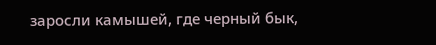заросли камышей, где черный бык,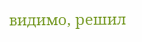видимо, решил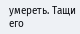умереть. Тащи его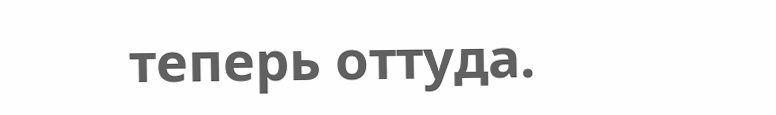теперь оттуда.